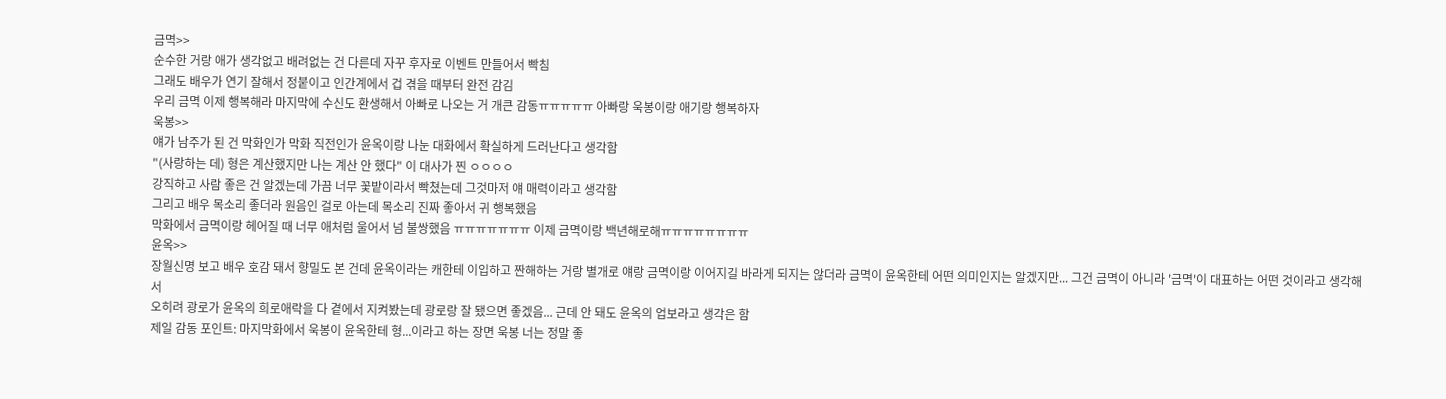금멱>>
순수한 거랑 애가 생각없고 배려없는 건 다른데 자꾸 후자로 이벤트 만들어서 빡침
그래도 배우가 연기 잘해서 정붙이고 인간계에서 겁 겪을 때부터 완전 감김
우리 금멱 이제 행복해라 마지막에 수신도 환생해서 아빠로 나오는 거 개큰 감동ㅠㅠㅠㅠㅠ 아빠랑 욱봉이랑 애기랑 행복하자
욱봉>>
얘가 남주가 된 건 막화인가 막화 직전인가 윤옥이랑 나눈 대화에서 확실하게 드러난다고 생각함
"(사랑하는 데) 형은 계산했지만 나는 계산 안 했다" 이 대사가 찐 ㅇㅇㅇㅇ
강직하고 사람 좋은 건 알겠는데 가끔 너무 꽃밭이라서 빡쳤는데 그것마저 얘 매력이라고 생각함
그리고 배우 목소리 좋더라 원음인 걸로 아는데 목소리 진짜 좋아서 귀 행복했음
막화에서 금멱이랑 헤어질 때 너무 애처럼 울어서 넘 불쌍했음 ㅠㅠㅠㅠㅠㅠㅠ 이제 금멱이랑 백년해로해ㅠㅠㅠㅠㅠㅠㅠㅠ
윤옥>>
장월신명 보고 배우 호감 돼서 향밀도 본 건데 윤옥이라는 캐한테 이입하고 짠해하는 거랑 별개로 얘랑 금멱이랑 이어지길 바라게 되지는 않더라 금멱이 윤옥한테 어떤 의미인지는 알겠지만... 그건 금멱이 아니라 '금멱'이 대표하는 어떤 것이라고 생각해서
오히려 광로가 윤옥의 희로애락을 다 곁에서 지켜봤는데 광로랑 잘 됐으면 좋겠음... 근데 안 돼도 윤옥의 업보라고 생각은 함
제일 감동 포인트: 마지막화에서 욱봉이 윤옥한테 형...이라고 하는 장면 욱봉 너는 정말 좋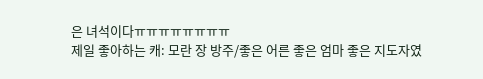은 녀석이다ㅠㅠㅠㅠㅠㅠㅠㅠ
제일 좋아하는 캐: 모란 장 방주/좋은 어른 좋은 엄마 좋은 지도자였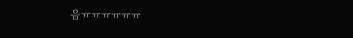음ㅠㅠㅠㅠㅠㅠ